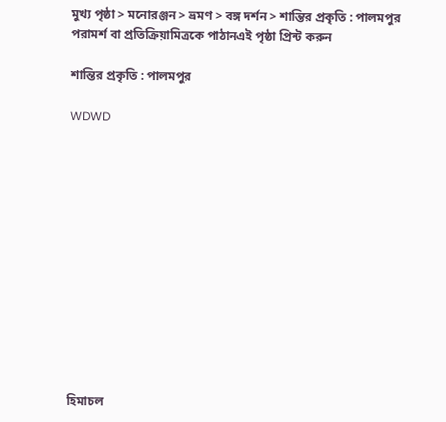মুখ্য পৃষ্ঠা > মনোরঞ্জন > ভ্রমণ > বঙ্গ দর্শন > শান্তির প্রকৃতি : পালমপুর
পরামর্শ বা প্রতিক্রিয়ামিত্রকে পাঠানএই পৃষ্ঠা প্রিন্ট করুন

শান্তির প্রকৃতি : পালমপুর

WDWD













হিমাচল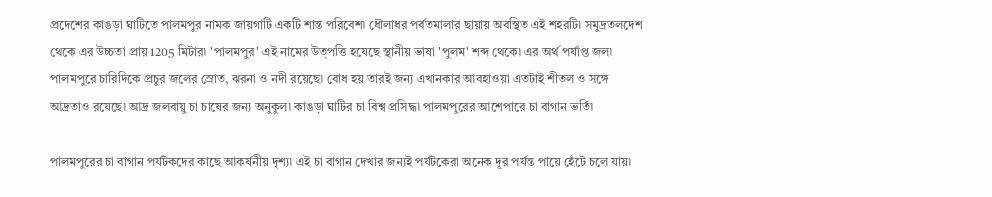প্রদেশের কাঙড়া ঘাটিতে পালমপুর নামক জায়গাটি একটি শান্ত পরিবেশ৷ ধৌলাধর পর্বতমালার ছায়ায় অবস্থিত এই শহরটি৷ সমুদ্রতলদেশ থেকে এর উচ্চতা প্রায় 1205 মিটার৷ 'পালমপুর' এই নামের উত্পত্তি হযেছে স্থানীয় ভাষা 'পুলম' শব্দ থেকে৷ এর অর্থ পর্যাপ্ত জল৷ পালমপুরে চারিদিকে প্রচুর জলের স্রোত, ঝরনা ও নদী রয়েছে৷ বোধ হয় তারই জন্য এখানকার আবহাওয়া এতটাই শীতল ও সঙ্গে আদ্রতাও রযেছে৷ আদ্র জলবায়ু চা চাষের জন্য অনুকুল৷ কাঙড়া ঘাটির চা বিশ্ব প্রসিদ্ধ৷ পালমপুরের আশেপারে চা বাগান ভর্তি৷

পালমপুরের চা বাগান পর্যটকদের কাছে আকর্ষনীয় দৃশ্য৷ এই চা বাগান দেখার জন্যই পর্যটকেরা অনেক দূর পর্যন্ত পায়ে হেঁটে চলে যায়৷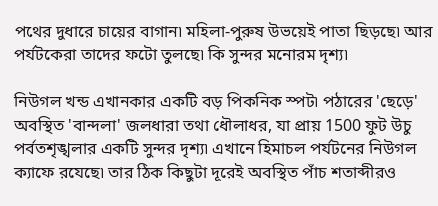পথের দুধারে চায়ের বাগান৷ মহিলা-পুরুষ উভয়েই পাতা ছিড়ছে৷ আর পর্যটকেরা তাদের ফটো তুলছে৷ কি সুন্দর মনোরম দৃশ্য৷

নিউগল খন্ড এখানকার একটি বড় পিকনিক স্পট৷ পঠারের 'ছেড়ে' অবস্থিত 'বান্দলা' জলধারা তথা ধৌলাধর, যা প্রায় 1500 ফুট উচু পর্বতশৃঙ্খলার একটি সুন্দর দৃশ্য৷ এখানে হিমাচল পর্যটনের নিউগল ক্যাফে রযেছে৷ তার ঠিক কিছুটা দূরেই অবস্থিত পাঁচ শতাব্দীরও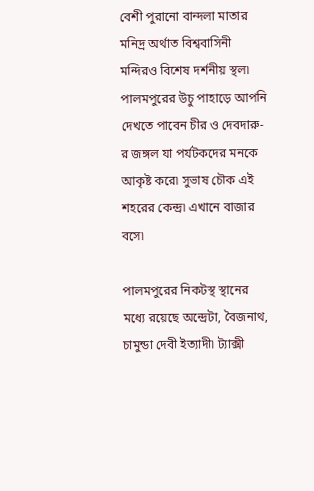বেশী পুরানো বান্দলা মাতার মনিদ্র অর্থাত বিশ্ববাসিনী মন্দিরও বিশেষ দর্শনীয় স্থল৷ পালমপুরের উচু পাহাড়ে আপনি দেখতে পাবেন চীর ও দেবদারু-র জঙ্গল যা পর্যটকদের মনকে আকৃষ্ট করে৷ সুভাষ চৌক এই শহরের কেন্দ্র৷ এখানে বাজার বসে৷

পালমপুরের নিকটস্থ স্থানের মধ্যে রয়েছে অন্দ্রেটা, বৈজনাথ, চামুন্ডা দেবী ইত্যাদী৷ ট্যাক্সী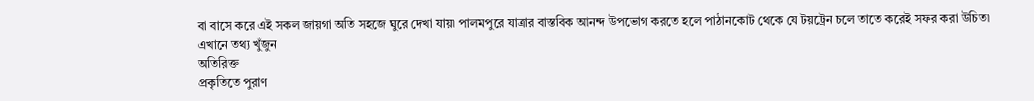বা বাসে করে এই সকল জায়গা অতি সহজে ঘুরে দেখা যায়৷ পালমপুরে যাত্রার বাস্তবিক আনন্দ উপভোগ করতে হলে পাঠানকোট থেকে যে টয়ট্রেন চলে তাতে করেই সফর করা উচিত৷
এখানে তথ্য খুঁজুন
অতিরিক্ত
প্রকৃতিতে পুরাণ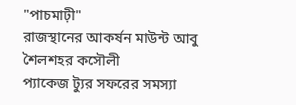"পাচমাঢ়ী"
রাজস্থানের আকর্ষন মাউন্ট আবু
শৈলশহর কসৌলী
প্যাকেজ ট্যুর সফরের সমস্যা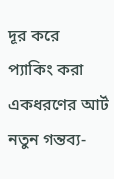দূর করে
প্যাকিং করা একধরণের আর্ট
নতুন গন্তব্য-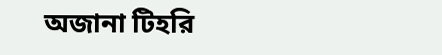অজানা টিহরি